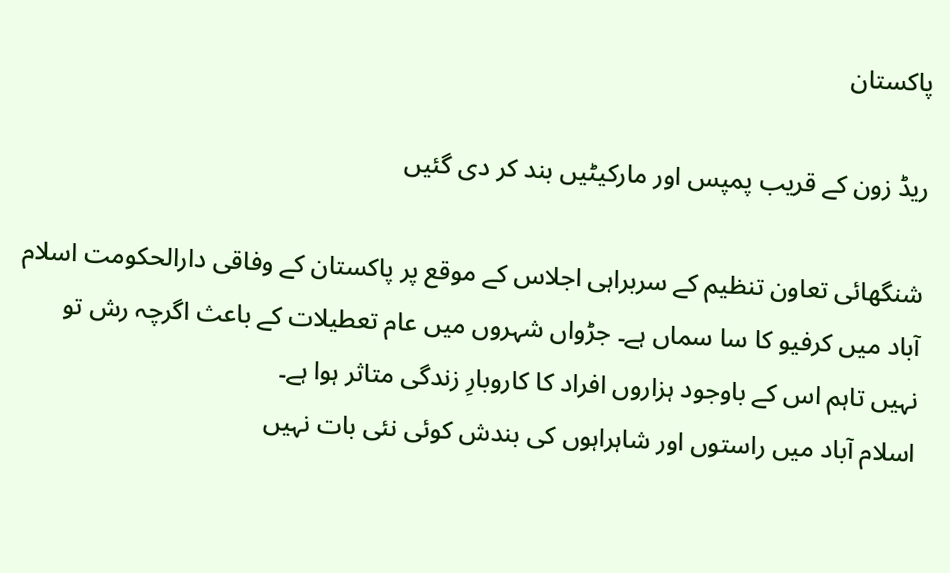پاکستان

ریڈ زون کے قریب پمپس اور مارکیٹیں بند کر دی گئیں

شنگھائی تعاون تنظیم کے سربراہی اجلاس کے موقع پر پاکستان کے وفاقی دارالحکومت اسلام آباد میں کرفیو کا سا سماں ہے۔ جڑواں شہروں میں عام تعطیلات کے باعث اگرچہ رش تو نہیں تاہم اس کے باوجود ہزاروں افراد کا کاروبارِ زندگی متاثر ہوا ہے۔
اسلام آباد میں راستوں اور شاہراہوں کی بندش کوئی نئی بات نہیں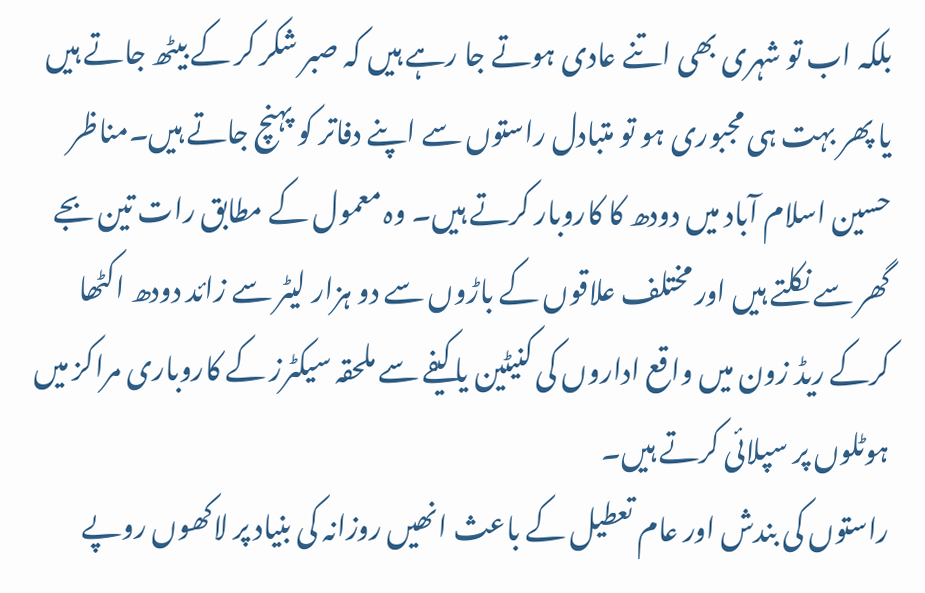بلکہ اب تو شہری بھی اتنے عادی ہوتے جا رہے ہیں کہ صبر شکر کر کے بیٹھ جاتے ہیں یا پھر بہت ہی مجبوری ہو تو متبادل راستوں سے اپنے دفاتر کو پہنچ جاتے ہیں۔مناظر حسین اسلام آباد میں دودھ کا کاروبار کرتے ہیں۔ وہ معمول کے مطابق رات تین بجے گھر سے نکلتے ہیں اور مختلف علاقوں کے باڑوں سے دو ہزار لیٹر سے زائد دودھ اکٹھا کرکے ریڈ زون میں واقع اداروں کی کنیٹین یا کیفے سے ملحقہ سیکٹرز کے کاروباری مراکز میں ہوٹلوں پر سپلائی کرتے ہیں۔
راستوں کی بندش اور عام تعطیل کے باعث انھیں روزانہ کی بنیاد پر لاکھوں روپے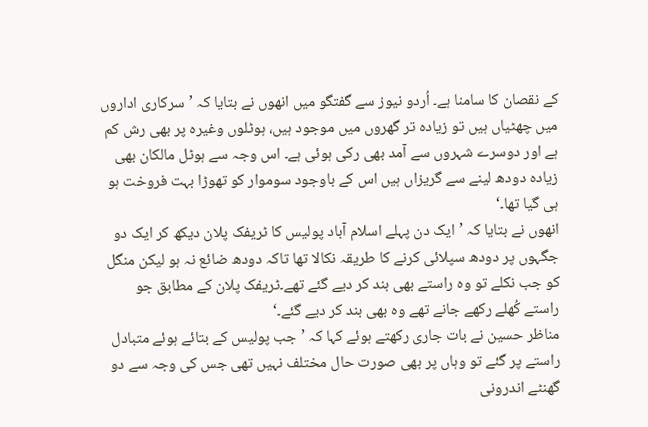کے نقصان کا سامنا ہے۔ اُردو نیوز سے گفتگو میں انھوں نے بتایا کہ ’سرکاری اداروں میں چھٹیاں ہیں تو زیادہ تر گھروں میں موجود ہیں، ہوٹلوں وغیرہ پر بھی رش کم ہے اور دوسرے شہروں سے آمد بھی رکی ہوئی ہے۔ اس وجہ سے ہوٹل مالکان بھی زیادہ دودھ لینے سے گریزاں ہیں اس کے باوجود سوموار کو تھوڑا بہت فروخت ہو ہی گیا تھا۔‘
انھوں نے بتایا کہ ’ایک دن پہلے اسلام آباد پولیس کا ٹریفک پلان دیکھ کر ایک دو جگہوں پر دودھ سپلائی کرنے کا طریقہ نکالا تھا تاکہ دودھ ضائع نہ ہو لیکن منگل کو جب نکلے تو وہ راستے بھی بند کر دیے گئے تھے۔ٹریفک پلان کے مطابق جو راستے کُھلے رکھے جانے تھے وہ بھی بند کر دیے گئے۔‘
مناظر حسین نے بات جاری رکھتے ہوئے کہا کہ ’جب پولیس کے بتائے ہوئے متبادل راستے پر گئے تو وہاں پر بھی صورت حال مختلف نہیں تھی جس کی وجہ سے دو گھنٹے اندرونی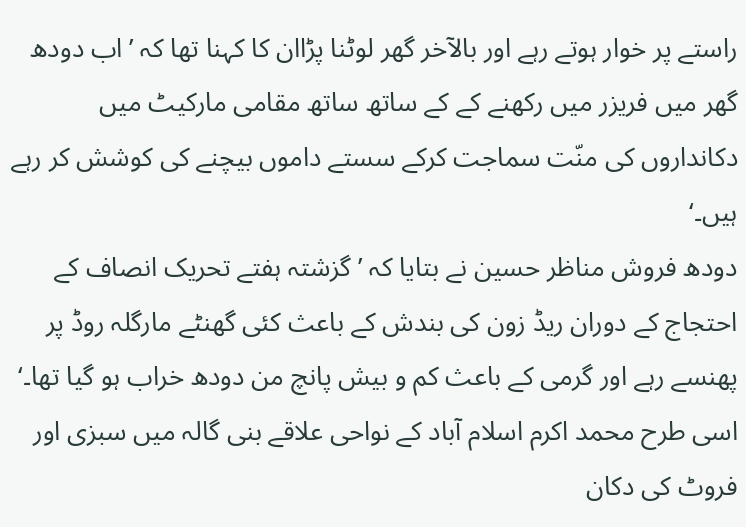راستے پر خوار ہوتے رہے اور بالآخر گھر لوٹنا پڑاان کا کہنا تھا کہ ’اب دودھ گھر میں فریزر میں رکھنے کے کے ساتھ ساتھ مقامی مارکیٹ میں دکانداروں کی منّت سماجت کرکے سستے داموں بیچنے کی کوشش کر رہے ہیں۔‘
دودھ فروش مناظر حسین نے بتایا کہ ’گزشتہ ہفتے تحریک انصاف کے احتجاج کے دوران ریڈ زون کی بندش کے باعث کئی گھنٹے مارگلہ روڈ پر پھنسے رہے اور گرمی کے باعث کم و بیش پانچ من دودھ خراب ہو گیا تھا۔‘
اسی طرح محمد اکرم اسلام آباد کے نواحی علاقے بنی گالہ میں سبزی اور فروٹ کی دکان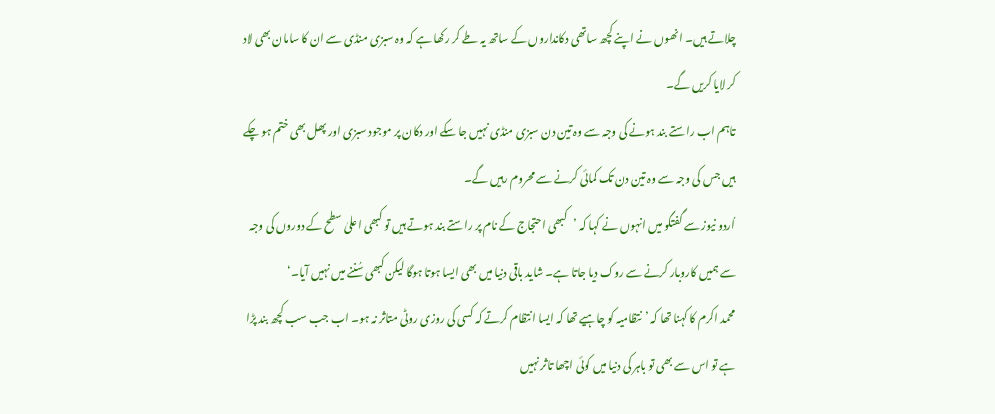چلاتے ہیں۔ انھوں نے اپنے کچھ ساتھی دکانداروں کے ساتھ یہ طے کر رکھا ہے کہ وہ سبزی منڈی سے ان کا سامان بھی لاد کر لایا کریں گے۔
تاہم اب راستے بند ہونے کی وجہ سے وہ تین دن سبزی منڈی نہیں جا سکے اور دکان پر موجود سبزی اور پھل بھی ختم ہو چکے ہیں جس کی وجہ سے وہ تین دن تک کمائی کرنے سے محروم رہیں گے۔
اُردو نیوز سے گفتگو میں انہوں نے کہا کہ ’کبھی احتجاج کے نام پر راستے بند ہوتے ہیں تو کبھی اعلیٰ سطح کے دوروں کی وجہ سے ہمیں کاروبار کرنے سے روک دیا جاتا ہے۔ شاید باقی دنیا میں بھی ایسا ہوتا ہوگا لیکن کبھی سُننے میں نہیں آیا۔‘
محمد اکرم کا کہنا تھا کہ ’نتظامیہ کو چاہیے تھا کہ ایسا انتظام کرتے کہ کسی کی روزی روٹی متاثر نہ ہو۔ اب جب سب کچھ بند پڑا ہے تو اس سے بھی تو باہر کی دنیا میں کوئی اچھا تاثر نہیں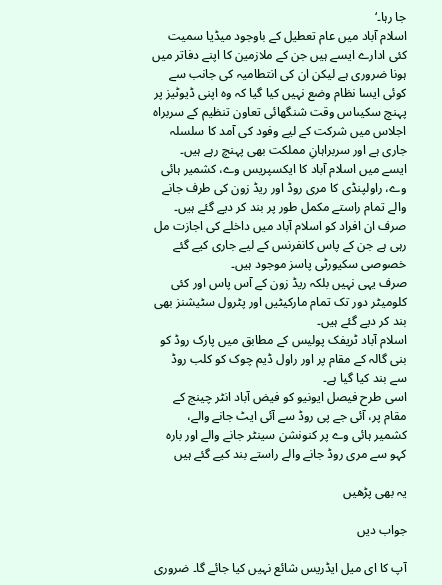جا رہا۔‘
اسلام آباد میں عام تعطیل کے باوجود میڈیا سمیت کئی ادارے ایسے ہیں جن کے ملازمین کا اپنے دفاتر میں ہونا ضروری ہے لیکن ان کی انتطامیہ کی جانب سے کوئی ایسا نظام وضع نہیں کیا گیا کہ وہ اپنی ڈیوٹیز پر پہنچ سکیںاس وقت شنگھائی تعاون تنظیم کے سربراہ اجلاس میں شرکت کے لیے وفود کی آمد کا سلسلہ جاری ہے اور سربراہانِ مملکت بھی پہنچ رہے ہیں۔
ایسے میں اسلام آباد کا ایکسپریس وے، کشمیر ہائی وے، راولپنڈی کا مری روڈ اور ریڈ زون کی طرف جانے والے تمام راستے مکمل طور پر بند کر دیے گئے ہیں۔ صرف ان افراد کو اسلام آباد میں داخلے کی اجازت مل رہی ہے جن کے پاس کانفرنس کے لیے جاری کیے گئے خصوصی سکیورٹی پاسز موجود ہیں۔
صرف یہی نہیں بلکہ ریڈ زون کے آس پاس اور کئی کلومیٹر دور تک تمام مارکیٹیں اور پٹرول سٹیشنز بھی بند کر دیے گئے ہیں۔
اسلام آباد ٹریفک پولیس کے مطابق میں پارک روڈ کو بنی گالہ کے مقام پر اور راول ڈیم چوک کو کلب روڈ سے بند کیا گیا ہے۔
اسی طرح فیصل ایونیو کو فیض آباد انٹر چینج کے مقام پر، آئی جے پی روڈ سے آئی ایٹ جانے والے، کشمیر ہائی وے پر کنونشن سینٹر جانے والے اور بارہ کہو سے مری روڈ جانے والے راستے بند کیے گئے ہیں

یہ بھی پڑھیں

جواب دیں

آپ کا ای میل ایڈریس شائع نہیں کیا جائے گا۔ ضروری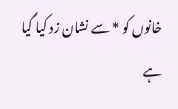خانوں کو * سے نشان زد کیا گیا ہے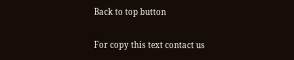Back to top button

For copy this text contact us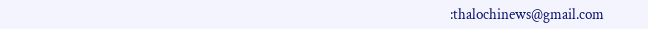:thalochinews@gmail.com